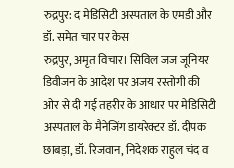रुद्रपुर: द मेडिसिटी अस्पताल के एमडी और डॉ. समेत चार पर केस
रुद्रपुर, अमृत विचार। सिविल जज जूनियर डिवीजन के आदेश पर अजय रस्तोगी की ओर से दी गई तहरीर के आधार पर मेडिसिटी अस्पताल के मैनेजिंग डायरेक्टर डॉ. दीपक छाबड़ा, डॉ. रिजवान, निदेशक राहुल चंद व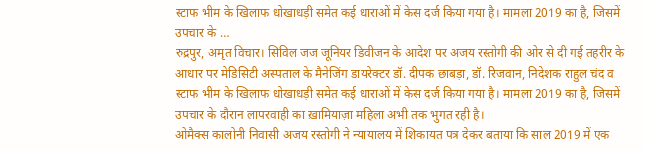स्टाफ भीम के खिलाफ धोखाधड़ी समेत कई धाराओं में केस दर्ज किया गया है। मामला 2019 का है, जिसमें उपचार के …
रुद्रपुर, अमृत विचार। सिविल जज जूनियर डिवीजन के आदेश पर अजय रस्तोगी की ओर से दी गई तहरीर के आधार पर मेडिसिटी अस्पताल के मैनेजिंग डायरेक्टर डॉ. दीपक छाबड़ा, डॉ. रिजवान, निदेशक राहुल चंद व स्टाफ भीम के खिलाफ धोखाधड़ी समेत कई धाराओं में केस दर्ज किया गया है। मामला 2019 का है, जिसमें उपचार के दौरान लापरवाही का ख़ामियाज़ा महिला अभी तक भुगत रही है।
ओमैक्स कालोनी निवासी अजय रस्तोगी ने न्यायालय में शिकायत पत्र देकर बताया कि साल 2019 में एक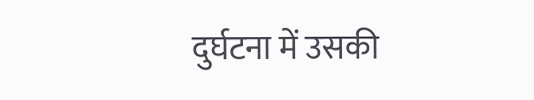दुर्घटना में उसकी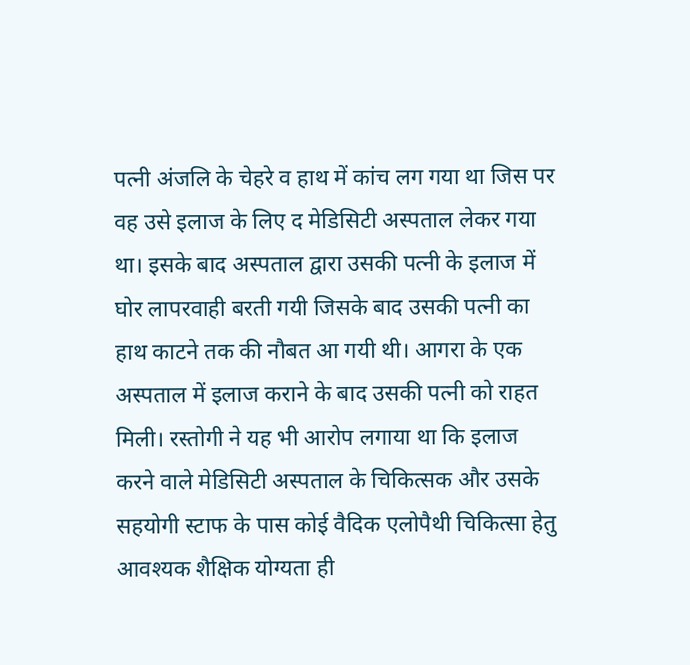पत्नी अंजलि के चेहरे व हाथ में कांच लग गया था जिस पर वह उसे इलाज के लिए द मेडिसिटी अस्पताल लेकर गया था। इसके बाद अस्पताल द्वारा उसकी पत्नी के इलाज में घोर लापरवाही बरती गयी जिसके बाद उसकी पत्नी का हाथ काटने तक की नौबत आ गयी थी। आगरा के एक अस्पताल में इलाज कराने के बाद उसकी पत्नी को राहत मिली। रस्तोगी ने यह भी आरोप लगाया था कि इलाज करने वाले मेडिसिटी अस्पताल के चिकित्सक और उसके सहयोगी स्टाफ के पास कोई वैदिक एलोपैथी चिकित्सा हेतु आवश्यक शैक्षिक योग्यता ही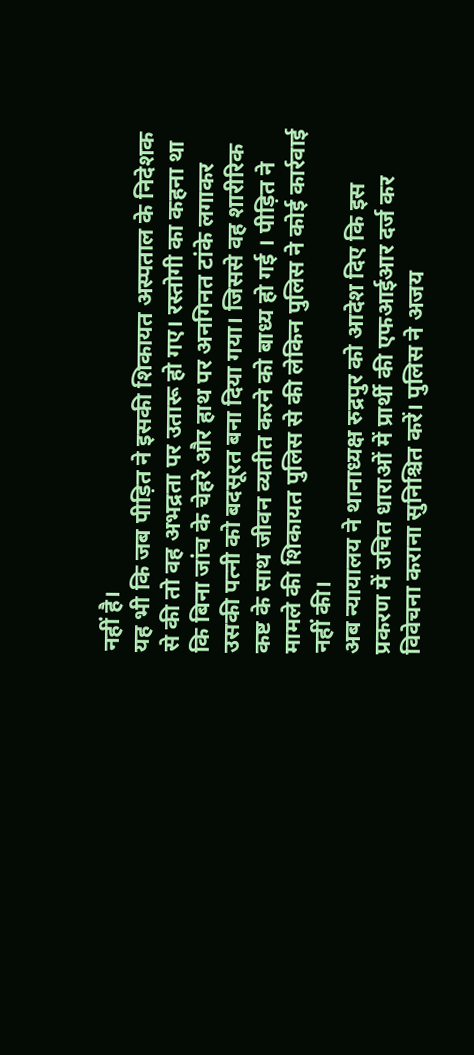नहीं है।
यह भी कि जब पीड़ित ने इसकी शिकायत अस्पताल के निदेशक से की तो वह अभद्रता पर उतारू हो गए। रस्तोगी का कहना था कि बिना जांच के चेहरे और हाथ पर अनगिनत टांके लगाकर उसकी पत्नी को बदसूरत बना दिया गया। जिससे वह शारीरिक कष्ट के साथ जीवन व्यतीत करने को बाध्य हो गई । पीड़ित ने मामले की शिकायत पुलिस से की लेकिन पुलिस ने कोई कार्रवाई नहीं की।
अब न्यायालय ने थानाध्यक्ष रुद्रपुर को आदेश दिए कि इस प्रकरण में उचित धाराओं में प्रार्थी की एफआईआर दर्ज कर विवेचना कराना सुनिश्चित करें। पुलिस ने अजय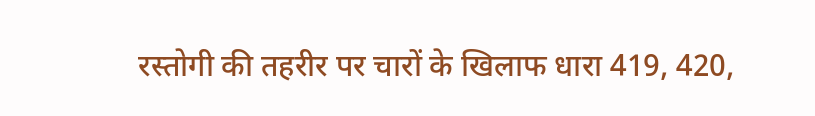रस्तोगी की तहरीर पर चारों के खिलाफ धारा 419, 420,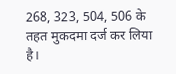268, 323, 504, 506 के तहत मुकदमा दर्ज कर लिया है।